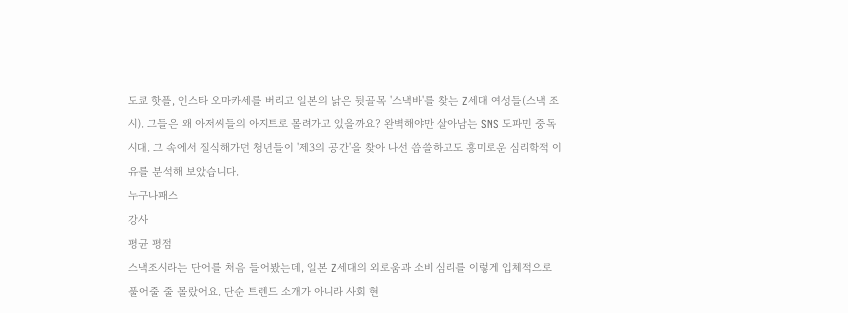도쿄 핫플, 인스타 오마카세를 버리고 일본의 낡은 뒷골목 '스낵바'를 찾는 Z세대 여성들(스낵 조시). 그들은 왜 아저씨들의 아지트로 몰려가고 있을까요? 완벽해야만 살아남는 SNS 도파민 중독 시대. 그 속에서 질식해가던 청년들이 '제3의 공간'을 찾아 나선 씁쓸하고도 흥미로운 심리학적 이유를 분석해 보았습니다.
누구나패스
강사
평균 평점
스낵조시라는 단어를 처음 들어봤는데, 일본 Z세대의 외로움과 소비 심리를 이렇게 입체적으로 풀어줄 줄 몰랐어요. 단순 트렌드 소개가 아니라 사회 현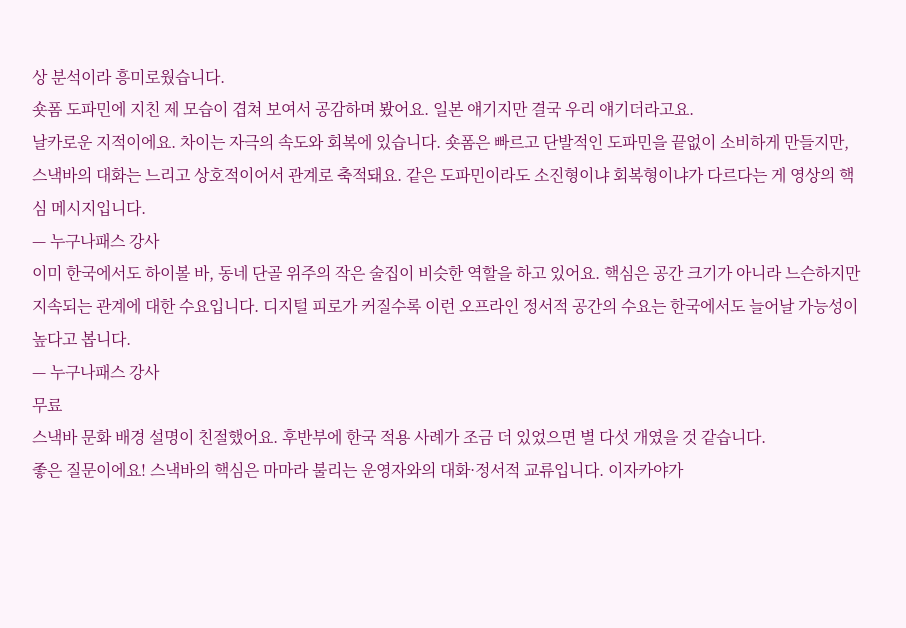상 분석이라 흥미로웠습니다.
숏폼 도파민에 지친 제 모습이 겹쳐 보여서 공감하며 봤어요. 일본 얘기지만 결국 우리 얘기더라고요.
날카로운 지적이에요. 차이는 자극의 속도와 회복에 있습니다. 숏폼은 빠르고 단발적인 도파민을 끝없이 소비하게 만들지만, 스낵바의 대화는 느리고 상호적이어서 관계로 축적돼요. 같은 도파민이라도 소진형이냐 회복형이냐가 다르다는 게 영상의 핵심 메시지입니다.
— 누구나패스 강사
이미 한국에서도 하이볼 바, 동네 단골 위주의 작은 술집이 비슷한 역할을 하고 있어요. 핵심은 공간 크기가 아니라 느슨하지만 지속되는 관계에 대한 수요입니다. 디지털 피로가 커질수록 이런 오프라인 정서적 공간의 수요는 한국에서도 늘어날 가능성이 높다고 봅니다.
— 누구나패스 강사
무료
스낵바 문화 배경 설명이 친절했어요. 후반부에 한국 적용 사례가 조금 더 있었으면 별 다섯 개였을 것 같습니다.
좋은 질문이에요! 스낵바의 핵심은 마마라 불리는 운영자와의 대화·정서적 교류입니다. 이자카야가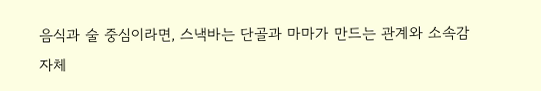음식과 술 중심이라면, 스낵바는 단골과 마마가 만드는 관계와 소속감 자체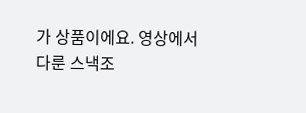가 상품이에요. 영상에서 다룬 스낵조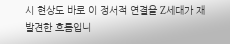시 현상도 바로 이 정서적 연결을 Z세대가 재발견한 흐름입니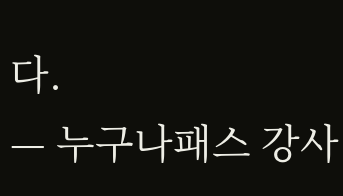다.
— 누구나패스 강사